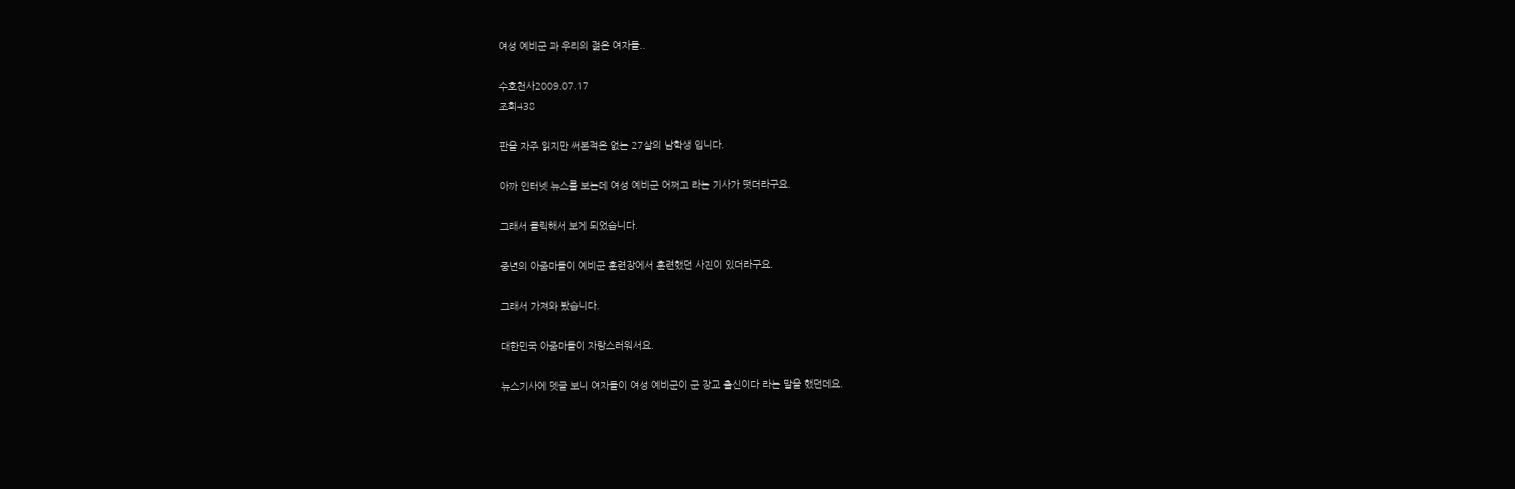여성 예비군 과 우리의 젊은 여자들..

수호천사2009.07.17
조회438

판을 자주 읽지만 써본적은 없는 27살의 남학생 입니다.

아까 인터넷 뉴스를 보는데 여성 예비군 어쩌고 라는 기사가 떳더라구요.

그래서 클릭해서 보게 되었습니다.

중년의 아줌마들이 예비군 훈련장에서 훈련했던 사진이 있더라구요.

그래서 가져와 봤습니다.

대한민국 아줌마들이 자랑스러워서요.

뉴스기사에 뎃글 보니 여자들이 여성 예비군이 군 장교 출신이다 라는 말을 했던데요.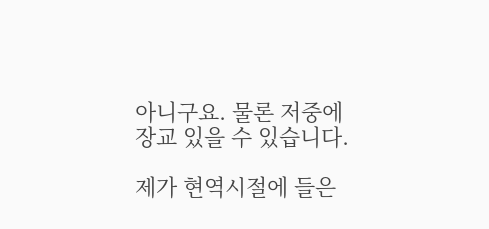아니구요. 물론 저중에 장교 있을 수 있습니다.

제가 현역시절에 들은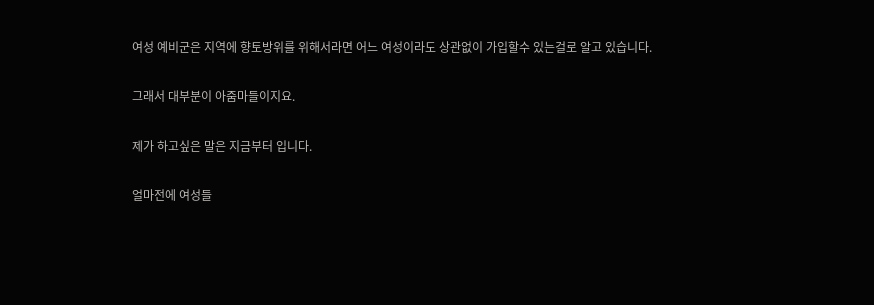여성 예비군은 지역에 향토방위를 위해서라면 어느 여성이라도 상관없이 가입할수 있는걸로 알고 있습니다.

그래서 대부분이 아줌마들이지요.

제가 하고싶은 말은 지금부터 입니다.

얼마전에 여성들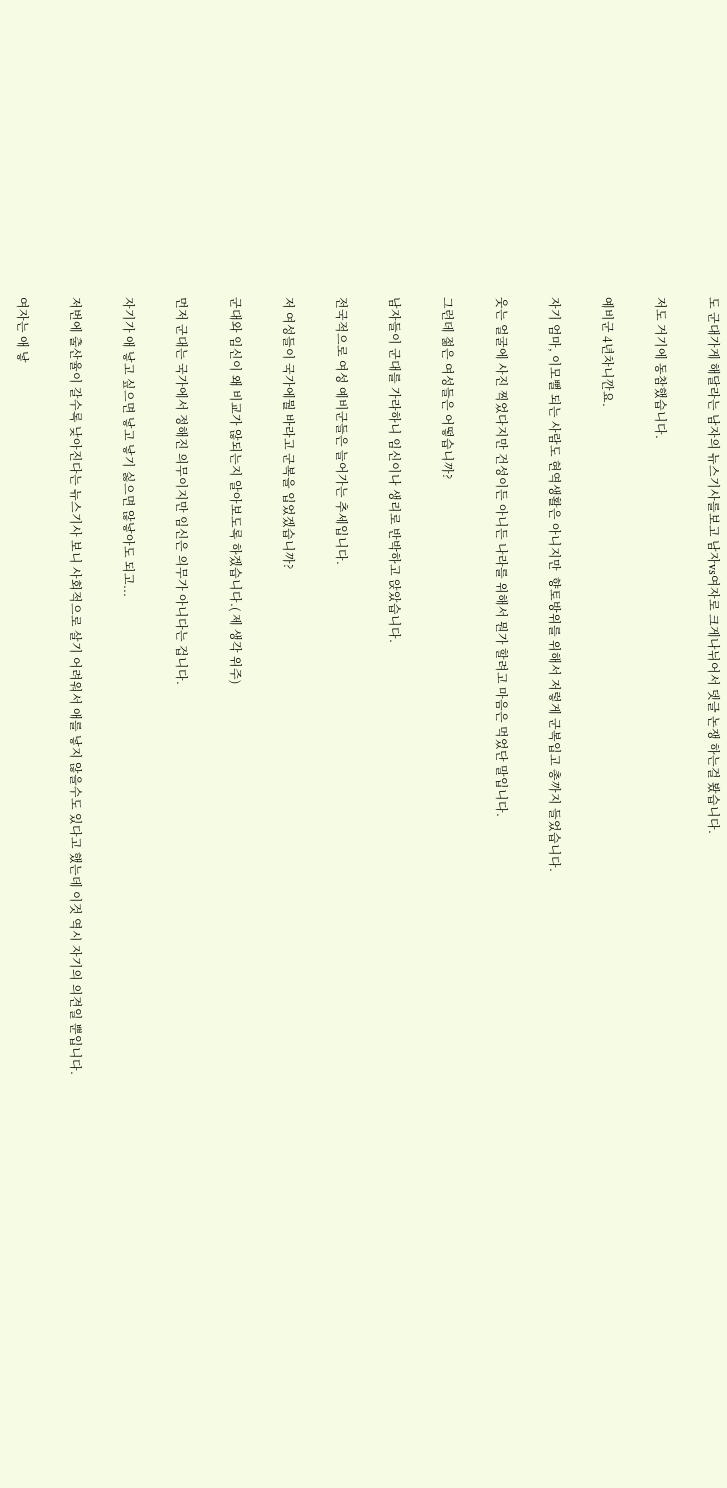도 군대가게 해달라는 남자의 뉴스기사를보고 남자vs여자로 크게나뉘어서 뎃글 논쟁 하는걸 봤습니다.

저도 거기에 동참했습니다.

예비군 4년차니깐요.

자기 엄마, 이모뻘 되는 사람도 현역생활은 아니지만  향토방위를 위해서 저렇게 군복입고 총까지 들었습니다.

웃는 얼굴에 사진 찍었다지만 건성이든 아니든 나라를 위해서 뭔가 할려고 마음은 먹었단 말입니다.

그런데 젊은 여성들은 어떻습니까?

남자들이 군대를 가라하니 임신이나 생리로 반박하고 앉았습니다.

전국적으로 여성 예비군들은 늘어가는 추세입니다.

저 여성들이 국가에뭘 바라고 군복을 입었겠습니까?

군대와 임신이 왜 비교가 않되는지 알아보도록 하겠습니다.( 제 생각 위주)

먼저 군대는 국가에서 정해진 의무이지만 임신은 의무가 아니다는 겁니다.

자기가 애 낳고 싶으면 낳고 낳기 싫으면 않낳아도 되고...

저번에 출산율이 갈수록 낮아진다는 뉴스기사 보니 사회적으로 살기 어려워서 애를 낳지 않을수도 있다고 했는데 이것 역시 자기의 의견일 뿐입니다.

여자는 애 낳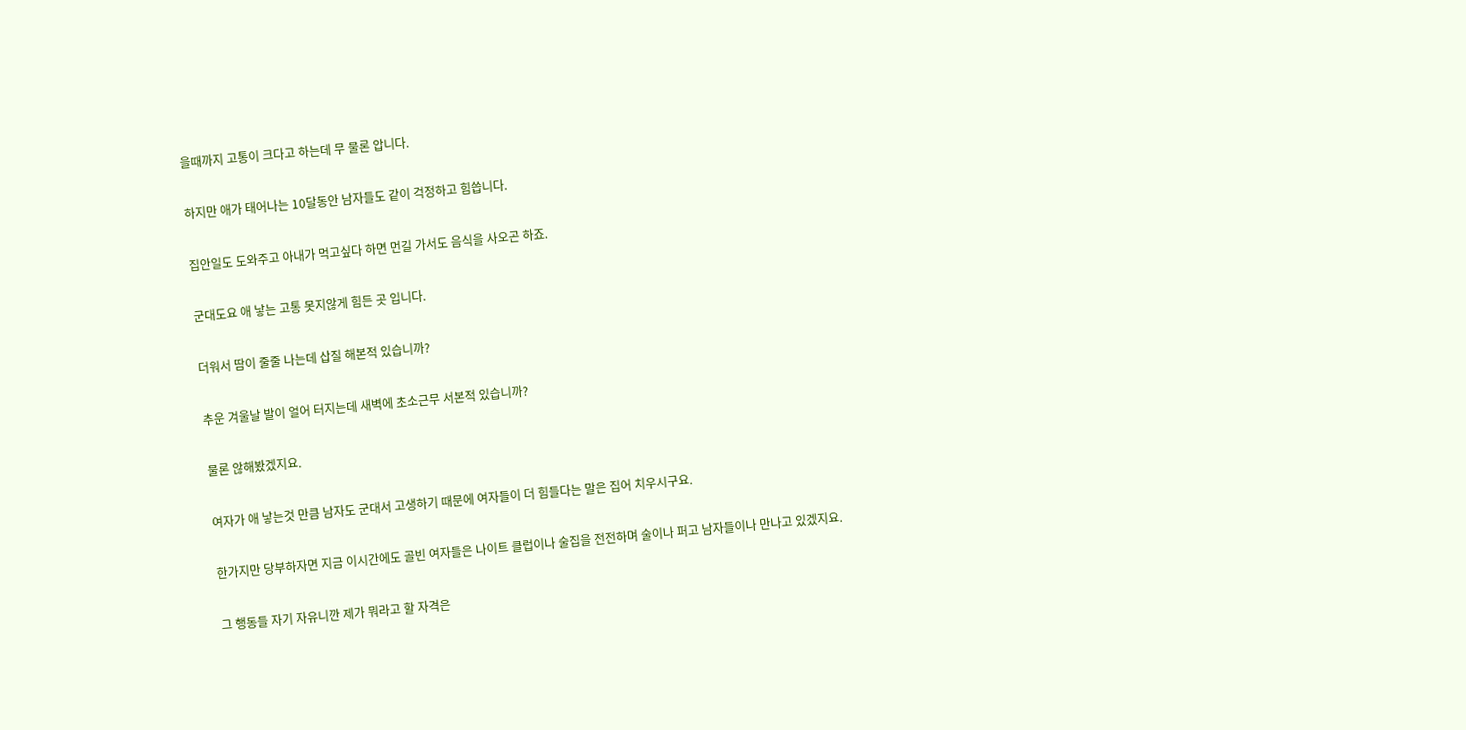을때까지 고통이 크다고 하는데 무 물론 압니다.

하지만 애가 태어나는 10달동안 남자들도 같이 걱정하고 힘씁니다.

집안일도 도와주고 아내가 먹고싶다 하면 먼길 가서도 음식을 사오곤 하죠.

군대도요 애 낳는 고통 못지않게 힘든 곳 입니다.

더워서 땀이 줄줄 나는데 삽질 해본적 있습니까?

추운 겨울날 발이 얼어 터지는데 새벽에 초소근무 서본적 있습니까?

물론 않해봤겠지요.

여자가 애 낳는것 만큼 남자도 군대서 고생하기 때문에 여자들이 더 힘들다는 말은 집어 치우시구요.

한가지만 당부하자면 지금 이시간에도 골빈 여자들은 나이트 클럽이나 술집을 전전하며 술이나 퍼고 남자들이나 만나고 있겠지요.

그 행동들 자기 자유니깐 제가 뭐라고 할 자격은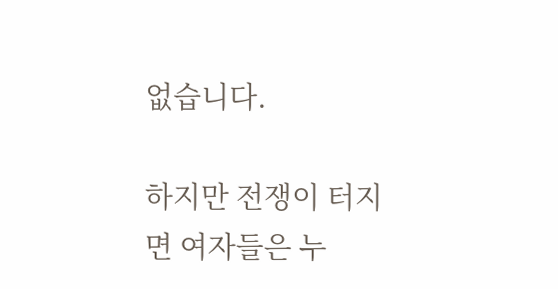없습니다.

하지만 전쟁이 터지면 여자들은 누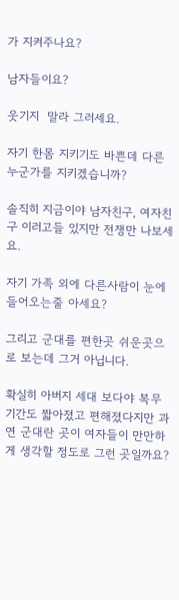가 지켜주나요?

남자들이요?

웃기지  말라 그러세요.

자기 한몸 지키기도 바쁜데 다른 누군가를 지키겠습니까?

솔직히 지금이야 남자친구, 여자친구 이러고들 있지만 전쟁만 나보세요.

자기 가족 외에 다른사람이 눈에 들어오는줄 아세요?

그리고 군대를 편한곳 쉬운곳으로 보는데 그거 아닙니다.

확실히 아버지 세대 보다야 복무 기간도 짧아졌고 편해졌다지만 과연 군대란 곳이 여자들이 만만하게 생각할 정도로 그런 곳일까요?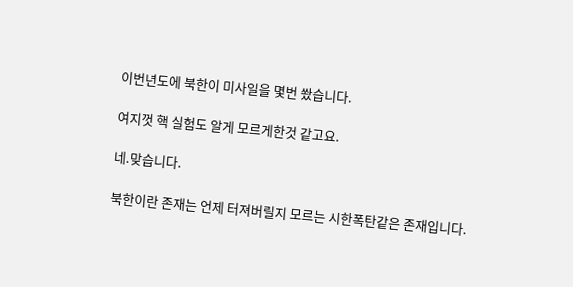이번년도에 북한이 미사일을 몇번 쐈습니다.

여지껏 핵 실험도 알게 모르게한것 같고요.

네.맞습니다.

북한이란 존재는 언제 터져버릴지 모르는 시한폭탄같은 존재입니다.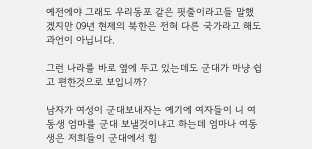예전에야 그래도 우리동포 같은 핏줄이라고들 말했겠지만 09년 현제의 북한은 전혀 다른 국가라고 해도 과언이 아닙니다.

그런 나라를 바로 옆에 두고 있는데도 군대가 마냥 쉽고 편한것으로 보입니까?

남자가 여성이 군대보내자는 예기에 여자들이 니 여동생 엄마를 군대 보낼것이냐고 하는데 엄마나 여동생은 저희들이 군대에서 힘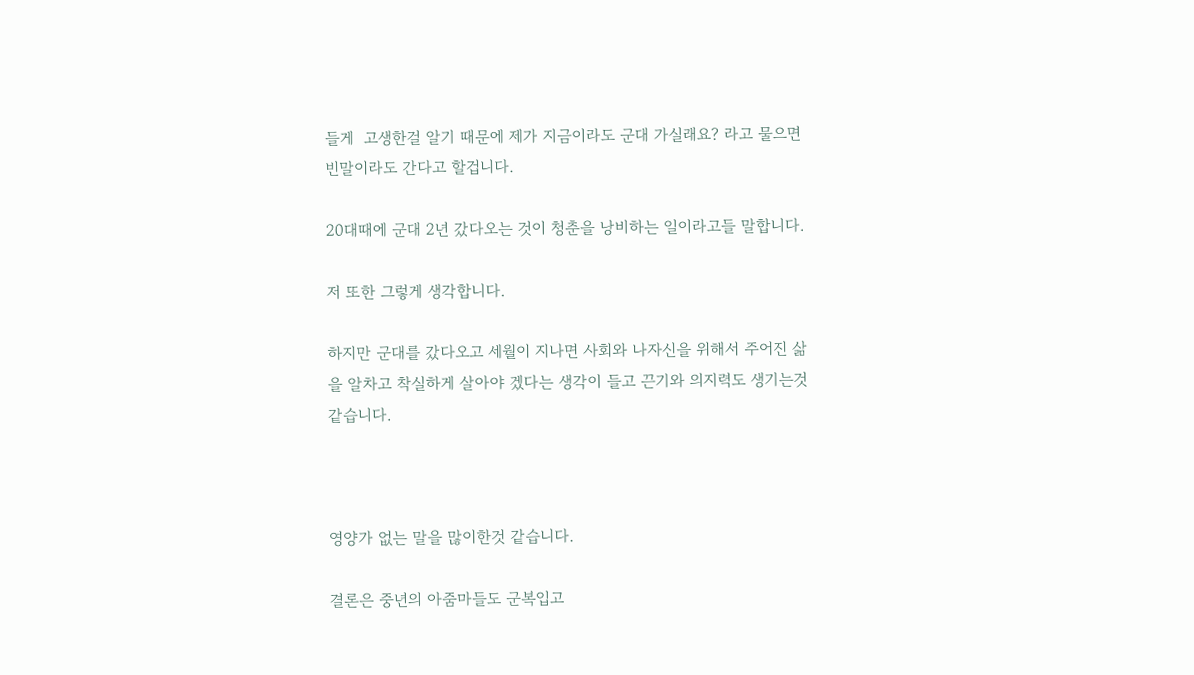들게  고생한걸 알기 때문에 제가 지금이라도 군대 가실래요? 라고 물으면 빈말이라도 간다고 할겁니다.

20대때에 군대 2년 갔다오는 것이 청춘을 낭비하는 일이라고들 말합니다.

저 또한 그렇게 생각합니다.

하지만 군대를 갔다오고 세월이 지나면 사회와 나자신을 위해서 주어진 삶을 알차고 착실하게 살아야 겠다는 생각이 들고 끈기와 의지력도 생기는것 같습니다.



영양가 없는 말을 많이한것 같습니다.

결론은 중년의 아줌마들도 군복입고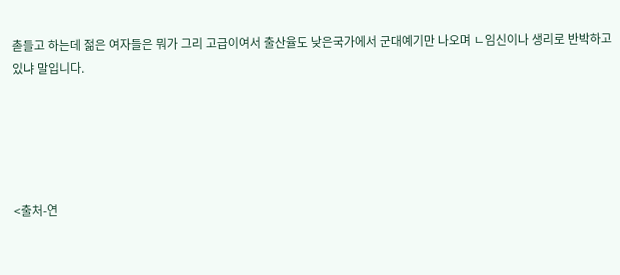촏들고 하는데 젊은 여자들은 뭐가 그리 고급이여서 출산율도 낮은국가에서 군대예기만 나오며 ㄴ임신이나 생리로 반박하고 있냐 말입니다.





<출처-연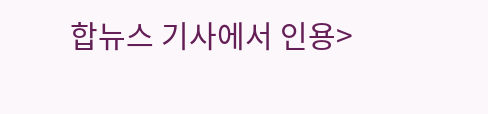합뉴스 기사에서 인용>